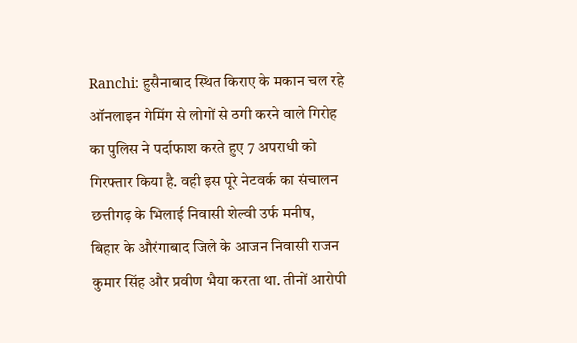Ranchi: हुसैनाबाद स्थित किराए के मकान चल रहे ऑनलाइन गेमिंग से लोगों से ठगी करने वाले गिरोह का पुलिस ने पर्दाफाश करते हुए 7 अपराधी को गिरफ्तार किया है. वही इस पूरे नेटवर्क का संचालन छत्तीगढ़ के भिलाई निवासी शेल्वी उर्फ मनीष, बिहार के औरंगाबाद जिले के आजन निवासी राजन कुमार सिंह और प्रवीण भैया करता था. तीनों आरोपी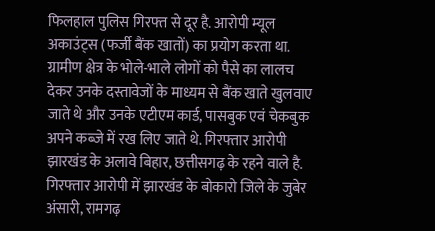फिलहाल पुलिस गिरफ्त से दूर है. आरोपी म्यूल अकाउंट्स (फर्जी बैंक खातों) का प्रयोग करता था. ग्रामीण क्षेत्र के भोले-भाले लोगों को पैसे का लालच देकर उनके दस्तावेजों के माध्यम से बैंक खाते खुलवाए जाते थे और उनके एटीएम कार्ड, पासबुक एवं चेकबुक अपने कब्जे में रख लिए जाते थे. गिरफ्तार आरोपी झारखंड के अलावे बिहार, छत्तीसगढ़ के रहने वाले है. गिरफ्तार आरोपी में झारखंड के बोकारो जिले के जुबेर अंसारी, रामगढ़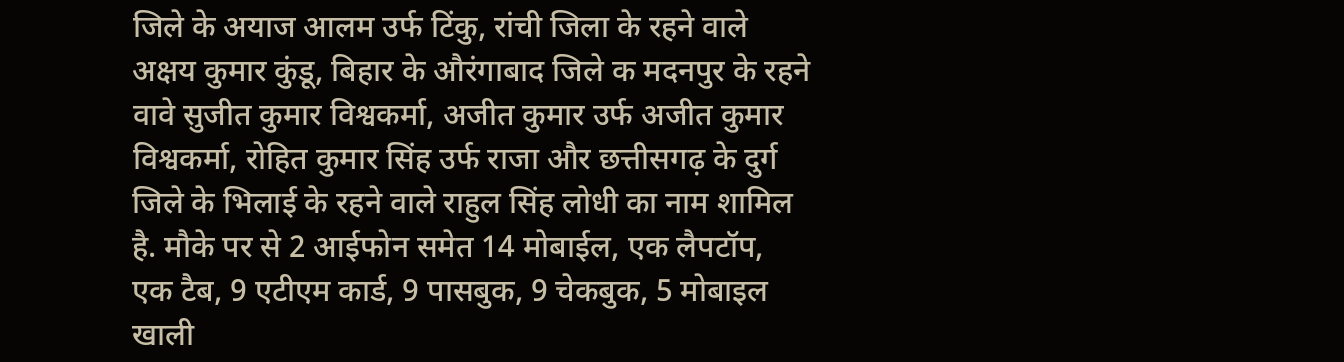जिले के अयाज आलम उर्फ टिंकु, रांची जिला के रहने वाले अक्षय कुमार कुंडू, बिहार के औरंगाबाद जिले क मदनपुर के रहने वावे सुजीत कुमार विश्वकर्मा, अजीत कुमार उर्फ अजीत कुमार विश्वकर्मा, रोहित कुमार सिंह उर्फ राजा और छत्तीसगढ़ के दुर्ग जिले के भिलाई के रहने वाले राहुल सिंह लोधी का नाम शामिल है. मौके पर से 2 आईफोन समेत 14 मोबाईल, एक लैपटॉप, एक टैब, 9 एटीएम कार्ड, 9 पासबुक, 9 चेकबुक, 5 मोबाइल खाली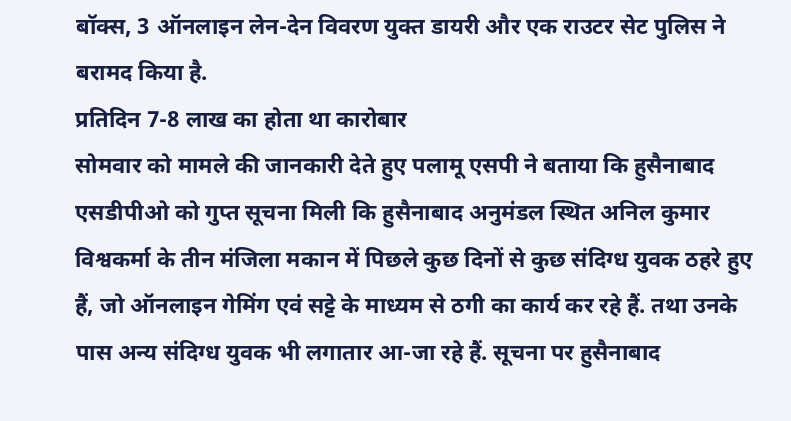बॉक्स, 3 ऑनलाइन लेन-देन विवरण युक्त डायरी और एक राउटर सेट पुलिस ने बरामद किया है.
प्रतिदिन 7-8 लाख का होता था कारोबार
सोमवार को मामले की जानकारी देते हुए पलामू एसपी ने बताया कि हुसैनाबाद एसडीपीओ को गुप्त सूचना मिली कि हुसैनाबाद अनुमंडल स्थित अनिल कुमार विश्वकर्मा के तीन मंजिला मकान में पिछले कुछ दिनों से कुछ संदिग्ध युवक ठहरे हुए हैं, जो ऑनलाइन गेमिंग एवं सट्टे के माध्यम से ठगी का कार्य कर रहे हैं. तथा उनके पास अन्य संदिग्ध युवक भी लगातार आ-जा रहे हैं. सूचना पर हुसैनाबाद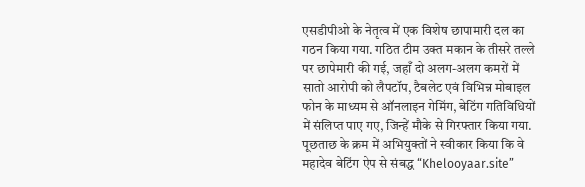एसडीपीओ के नेतृत्व में एक विशेष छापामारी दल का गठन किया गया. गठित टीम उक्त मकान के तीसरे तल्ले पर छापेमारी की गई, जहाँ दो अलग-अलग कमरों में सातो आरोपी को लैपटॉप, टैबलेट एवं विभिन्न मोबाइल फोन के माध्यम से ऑनलाइन गेमिंग, बेटिंग गतिविधियों में संलिप्त पाए गए, जिन्हें मौके से गिरफ्तार किया गया. पूछताछ के क्रम में अभियुक्तों ने स्वीकार किया कि वे महादेव बेटिंग ऐप से संबद्ध “Khelooyaar.site”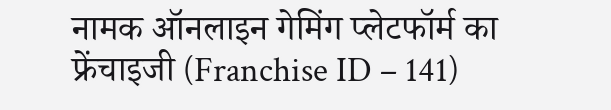नामक ऑनलाइन गेमिंग प्लेटफॉर्म का फ्रेंचाइजी (Franchise ID – 141)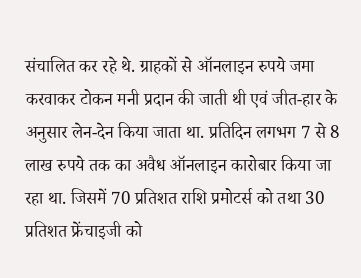संचालित कर रहे थे. ग्राहकों से ऑनलाइन रुपये जमा करवाकर टोकन मनी प्रदान की जाती थी एवं जीत-हार के अनुसार लेन-देन किया जाता था. प्रतिदिन लगभग 7 से 8 लाख रुपये तक का अवैध ऑनलाइन कारोबार किया जा रहा था. जिसमें 70 प्रतिशत राशि प्रमोटर्स को तथा 30 प्रतिशत फ्रेंचाइजी को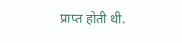प्राप्त होती थी.